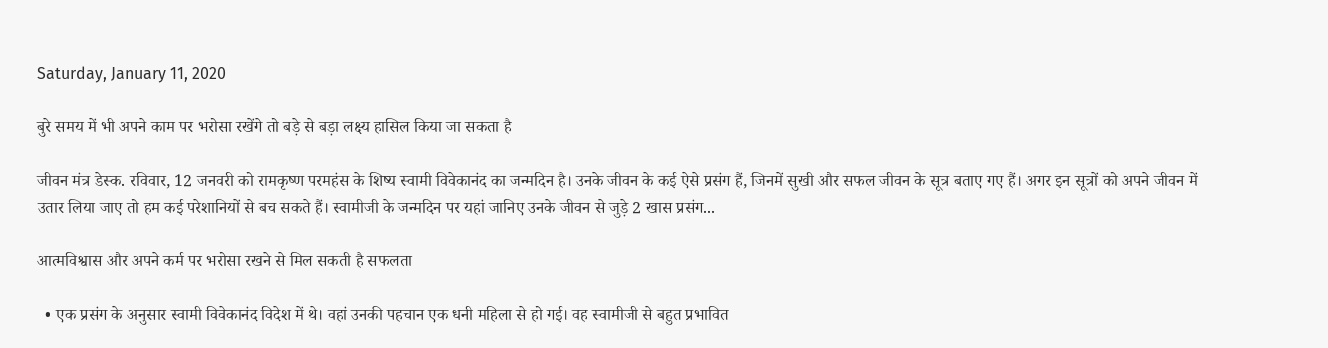Saturday, January 11, 2020

बुरे समय में भी अपने काम पर भरोसा रखेंगे तो बड़े से बड़ा लक्ष्य हासिल किया जा सकता है

जीवन मंत्र डेस्क. रविवार, 12 जनवरी को रामकृष्ण परमहंस के शिष्य स्वामी विवेकानंद का जन्मदिन है। उनके जीवन के कई ऐसे प्रसंग हैं, जिनमें सुखी और सफल जीवन के सूत्र बताए गए हैं। अगर इन सूत्रों को अपने जीवन में उतार लिया जाए तो हम कई परेशानियों से बच सकते हैं। स्वामीजी के जन्मदिन पर यहां जानिए उनके जीवन से जुड़े 2 खास प्रसंग...

आत्मविश्वास और अपने कर्म पर भरोसा रखने से मिल सकती है सफलता

  • एक प्रसंग के अनुसार स्वामी विवेकानंद विदेश में थे। वहां उनकी पहचान एक धनी महिला से हो गई। वह स्वामीजी से बहुत प्रभावित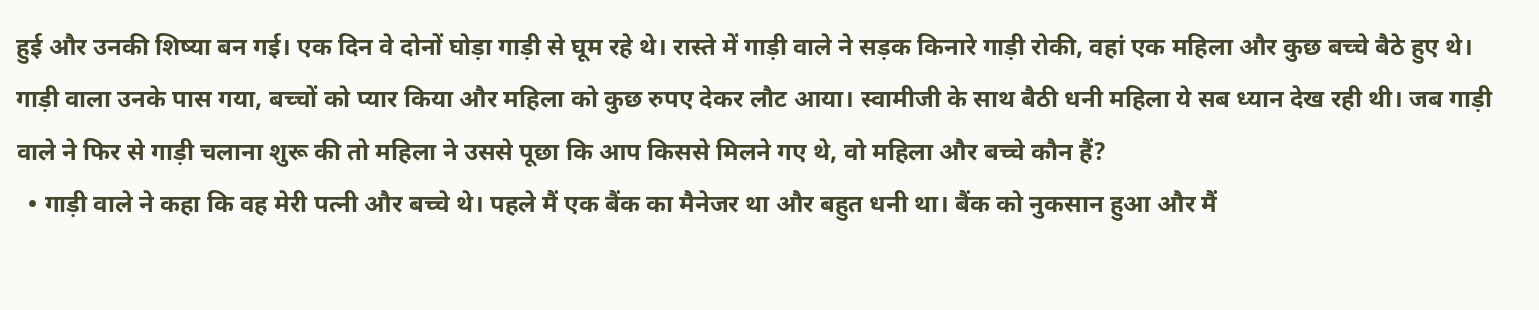हुई और उनकी शिष्या बन गई। एक दिन वे दोनों घोड़ा गाड़ी से घूम रहे थे। रास्ते में गाड़ी वाले ने सड़क किनारे गाड़ी रोकी, वहां एक महिला और कुछ बच्चे बैठे हुए थे। गाड़ी वाला उनके पास गया, बच्चों को प्यार किया और महिला को कुछ रुपए देकर लौट आया। स्वामीजी के साथ बैठी धनी महिला ये सब ध्यान देख रही थी। जब गाड़ी वाले ने फिर से गाड़ी चलाना शुरू की तो महिला ने उससे पूछा कि आप किससे मिलने गए थे, वो महिला और बच्चे कौन हैं?
  • गाड़ी वाले ने कहा कि वह मेरी पत्नी और बच्चे थे। पहले मैं एक बैंक का मैनेजर था और बहुत धनी था। बैंक को नुकसान हुआ और मैं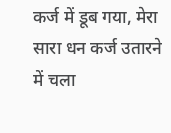कर्ज में डूब गया, मेरा सारा धन कर्ज उतारने में चला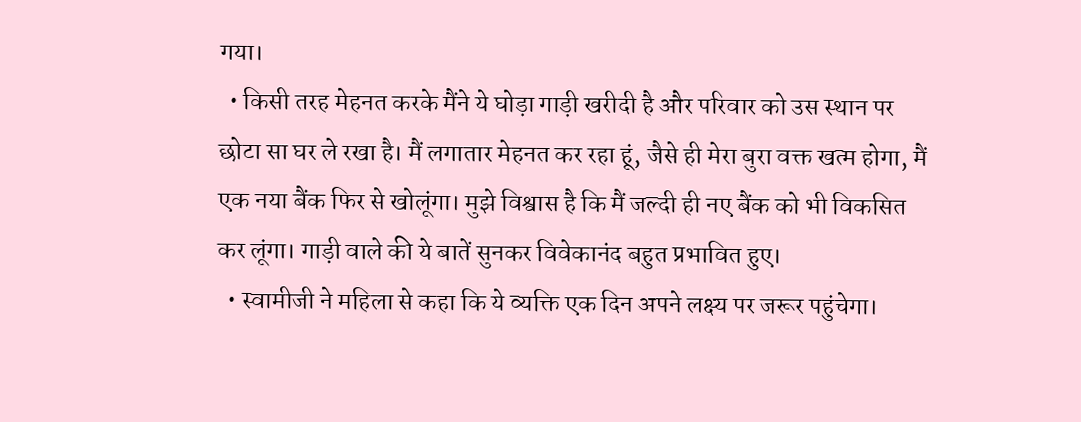गया।
  • किसी तरह मेहनत करके मैंने ये घोड़ा गाड़ी खरीदी है और परिवार को उस स्थान पर छोटा सा घर ले रखा है। मैं लगातार मेहनत कर रहा हूं, जैसे ही मेरा बुरा वक्त खत्म होगा, मैं एक नया बैंक फिर से खोलूंगा। मुझे विश्वास है कि मैं जल्दी ही नए बैंक को भी विकसित कर लूंगा। गाड़ी वाले की ये बातें सुनकर विवेकानंद बहुत प्रभावित हुए।
  • स्वामीजी ने महिला से कहा कि ये व्यक्ति एक दिन अपने लक्ष्य पर जरूर पहुंचेगा।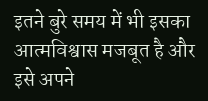इतने बुरे समय में भी इसका आत्मविश्वास मजबूत है और इसे अपने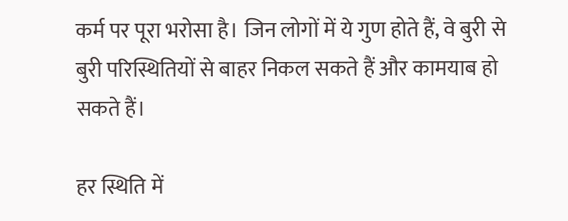कर्म पर पूरा भरोसा है। जिन लोगों में ये गुण होते हैं, वे बुरी से बुरी परिस्थितियों से बाहर निकल सकते हैं और कामयाब हो सकते हैं।

हर स्थिति में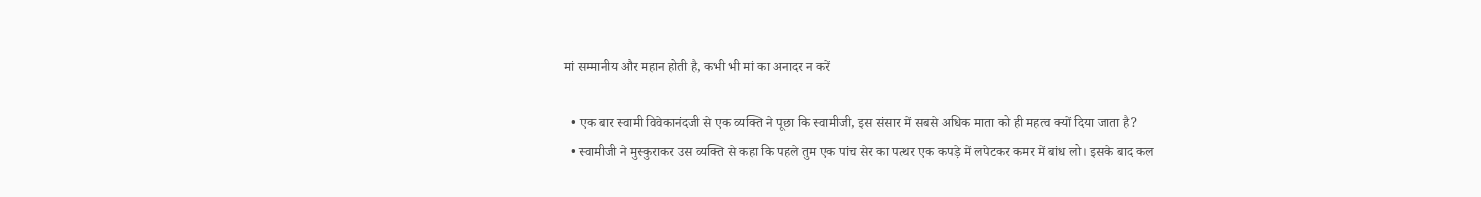मां सम्मानीय और महान होती है, कभी भी मां का अनादर न करें

  • एक बार स्वामी विवेकानंदजी से एक व्यक्ति ने पूछा कि स्वामीजी, इस संसार में सबसे अधिक माता को ही महत्व क्यों दिया जाता है?
  • स्वामीजी ने मुस्कुराकर उस व्यक्ति से कहा कि पहले तुम एक पांच सेर का पत्थर एक कपड़े में लपेटकर कमर में बांध लो। इसके बाद कल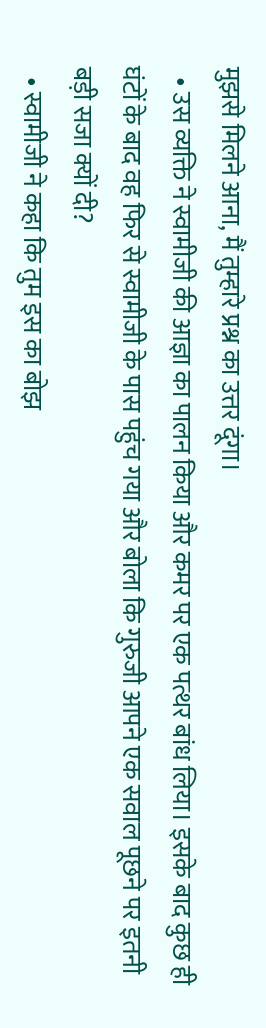मुझसे मिलने आना, मैं तुम्हारे प्रश्न का उत्तर दूंगा।
  • उस व्यक्ति ने स्वामीजी की आज्ञा का पालन किया और कमर पर एक पत्थर बांध लिया। इसके बाद कुछ ही घंटों के बाद वह फिर से स्वामीजी के पास पहुंच गया और बोला कि गुरुजी आपने एक सवाल पूछने पर इतनी बड़ी सजा क्यों दी?
  • स्वामीजी ने कहा कि तुम इस का बोझ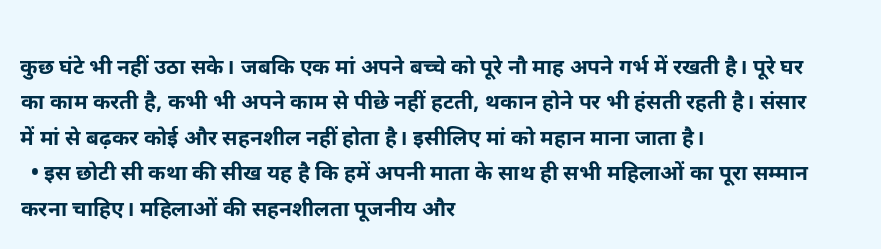कुछ घंटे भी नहीं उठा सके। जबकि एक मां अपने बच्चे को पूरे नौ माह अपने गर्भ में रखती है। पूरे घर का काम करती है, कभी भी अपने काम से पीछे नहीं हटती, थकान होने पर भी हंसती रहती है। संसार में मां से बढ़कर कोई और सहनशील नहीं होता है। इसीलिए मां को महान माना जाता है।
  • इस छोटी सी कथा की सीख यह है कि हमें अपनी माता के साथ ही सभी महिलाओं का पूरा सम्मान करना चाहिए। महिलाओं की सहनशीलता पूजनीय और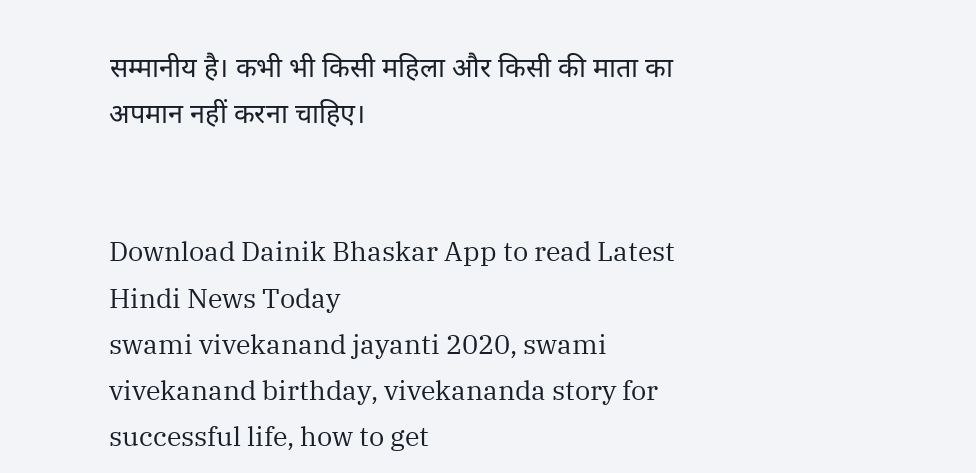सम्मानीय है। कभी भी किसी महिला और किसी की माता का अपमान नहीं करना चाहिए।


Download Dainik Bhaskar App to read Latest Hindi News Today
swami vivekanand jayanti 2020, swami vivekanand birthday, vivekananda story for successful life, how to get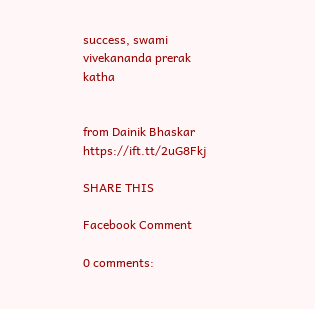success, swami vivekananda prerak katha


from Dainik Bhaskar https://ift.tt/2uG8Fkj

SHARE THIS

Facebook Comment

0 comments: